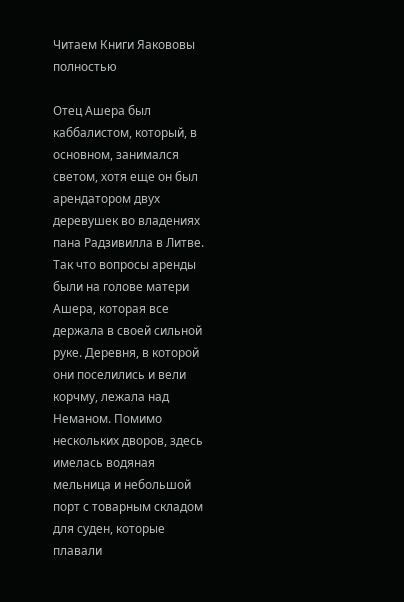Читаем Книги Яакововы полностью

Отец Ашера был каббалистом, который, в основном, занимался светом, хотя еще он был арендатором двух деревушек во владениях пана Радзивилла в Литве. Так что вопросы аренды были на голове матери Ашера, которая все держала в своей сильной руке. Деревня, в которой они поселились и вели корчму, лежала над Неманом. Помимо нескольких дворов, здесь имелась водяная мельница и небольшой порт с товарным складом для суден, которые плавали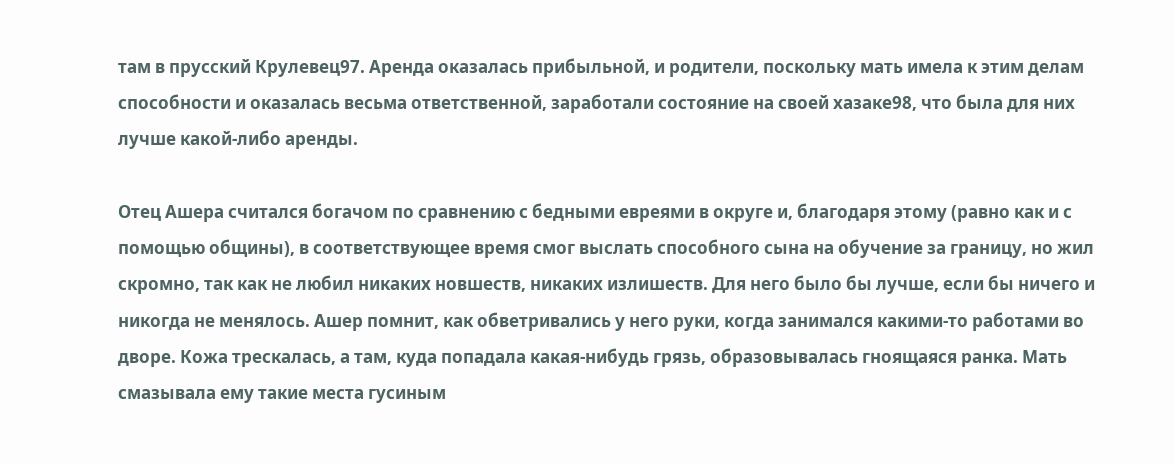там в прусский Крулевец97. Аренда оказалась прибыльной, и родители, поскольку мать имела к этим делам способности и оказалась весьма ответственной, заработали состояние на своей хазаке98, что была для них лучше какой-либо аренды.

Отец Ашера считался богачом по сравнению с бедными евреями в округе и, благодаря этому (равно как и с помощью общины), в соответствующее время смог выслать способного сына на обучение за границу, но жил скромно, так как не любил никаких новшеств, никаких излишеств. Для него было бы лучше, если бы ничего и никогда не менялось. Ашер помнит, как обветривались у него руки, когда занимался какими-то работами во дворе. Кожа трескалась, а там, куда попадала какая-нибудь грязь, образовывалась гноящаяся ранка. Мать смазывала ему такие места гусиным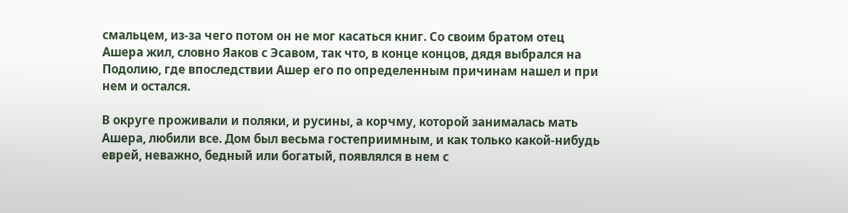смальцем, из-за чего потом он не мог касаться книг. Со своим братом отец Ашера жил, словно Яаков с Эсавом, так что, в конце концов, дядя выбрался на Подолию, где впоследствии Ашер его по определенным причинам нашел и при нем и остался.

В округе проживали и поляки, и русины, а корчму, которой занималась мать Ашера, любили все. Дом был весьма гостеприимным, и как только какой-нибудь еврей, неважно, бедный или богатый, появлялся в нем с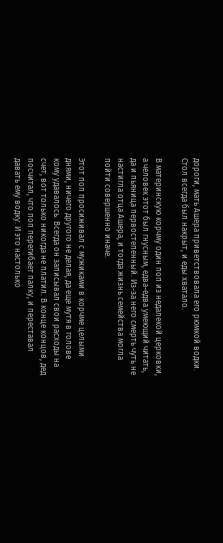дороги, мать Ашера приветствовала его рюмкой водки. Стол всегда был накрыт, и еды хватало.

В материнскую корчму один поп из недалекой церковки, а человек этот был гнусным, едва-едва умеющий читать, да и пьяница первостепенный. Из-за него смерть чуть не настигла отца Ашера, и тогда жизнь семейства могла пойти совершенно иначе.

Этот поп просиживал с мужиками в корчме целыми днями, ничего другого не делая, да еще мутя в голове кому удавалось. Всегда он записывал свои расходы на счет, вот только никогда не платил. В конце концов, дед посчитал, что поп перегибает палку, и переставал давать ему водку. И это настолько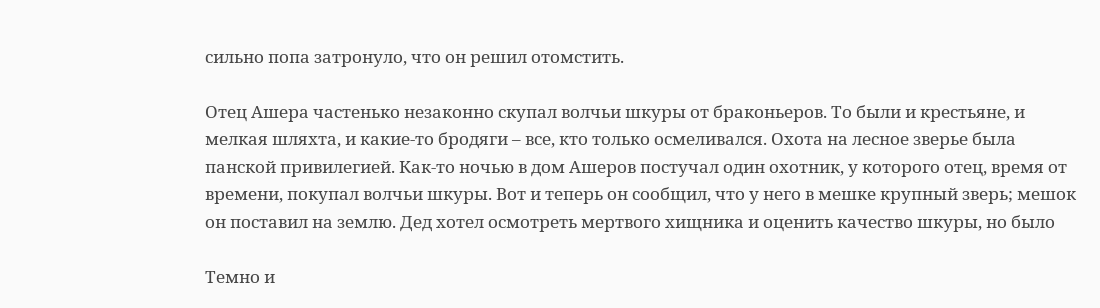сильно попа затронуло, что он решил отомстить.

Отец Ашера частенько незаконно скупал волчьи шкуры от браконьеров. То были и крестьяне, и мелкая шляхта, и какие-то бродяги – все, кто только осмеливался. Охота на лесное зверье была панской привилегией. Как-то ночью в дом Ашеров постучал один охотник, у которого отец, время от времени, покупал волчьи шкуры. Вот и теперь он сообщил, что у него в мешке крупный зверь; мешок он поставил на землю. Дед хотел осмотреть мертвого хищника и оценить качество шкуры, но было

Темно и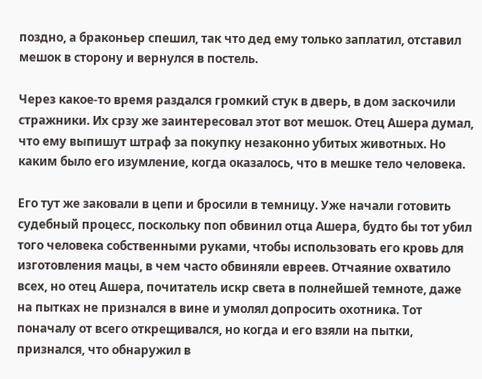поздно, а браконьер спешил, так что дед ему только заплатил, отставил мешок в сторону и вернулся в постель.

Через какое-то время раздался громкий стук в дверь, в дом заскочили стражники. Их срзу же заинтересовал этот вот мешок. Отец Ашера думал, что ему выпишут штраф за покупку незаконно убитых животных. Но каким было его изумление, когда оказалось, что в мешке тело человека.

Его тут же заковали в цепи и бросили в темницу. Уже начали готовить судебный процесс, поскольку поп обвинил отца Ашера, будто бы тот убил того человека собственными руками, чтобы использовать его кровь для изготовления мацы, в чем часто обвиняли евреев. Отчаяние охватило всех, но отец Ашера, почитатель искр света в полнейшей темноте, даже на пытках не признался в вине и умолял допросить охотника. Тот поначалу от всего открещивался, но когда и его взяли на пытки, признался, что обнаружил в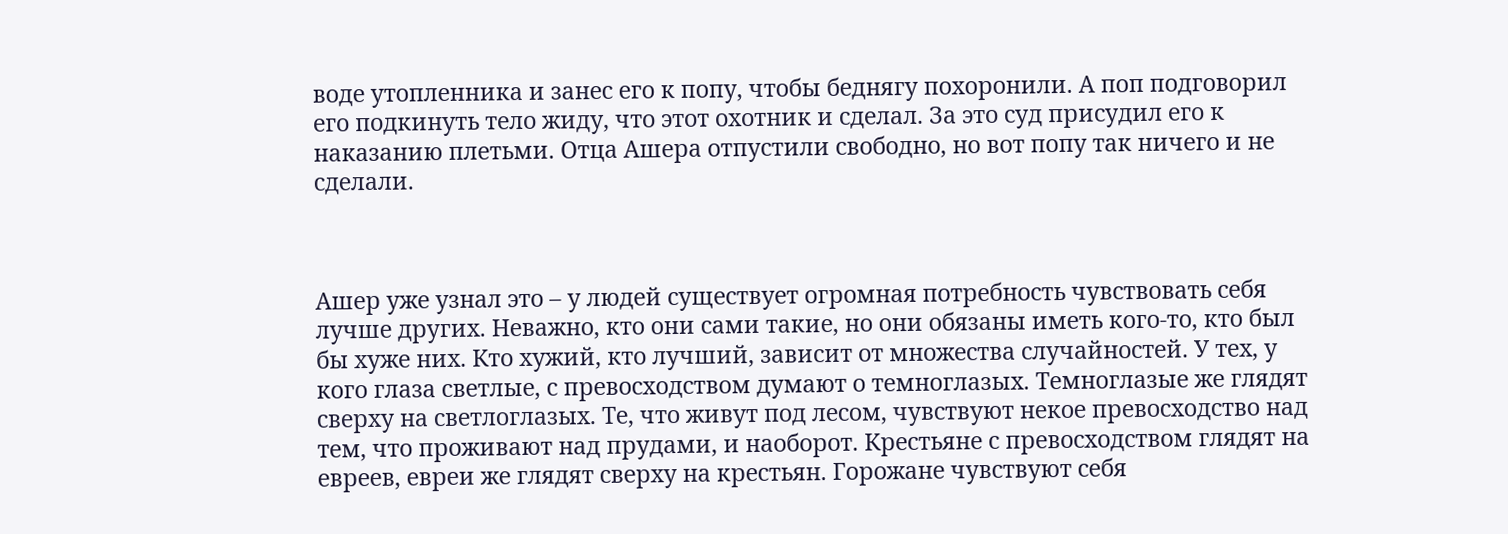воде утопленника и занес его к попу, чтобы беднягу похоронили. А поп подговорил его подкинуть тело жиду, что этот охотник и сделал. За это суд присудил его к наказанию плетьми. Отца Ашера отпустили свободно, но вот попу так ничего и не сделали.



Ашер уже узнал это – у людей существует огромная потребность чувствовать себя лучше других. Неважно, кто они сами такие, но они обязаны иметь кого-то, кто был бы хуже них. Кто хужий, кто лучший, зависит от множества случайностей. У тех, у кого глаза светлые, с превосходством думают о темноглазых. Темноглазые же глядят сверху на светлоглазых. Те, что живут под лесом, чувствуют некое превосходство над тем, что проживают над прудами, и наоборот. Крестьяне с превосходством глядят на евреев, евреи же глядят сверху на крестьян. Горожане чувствуют себя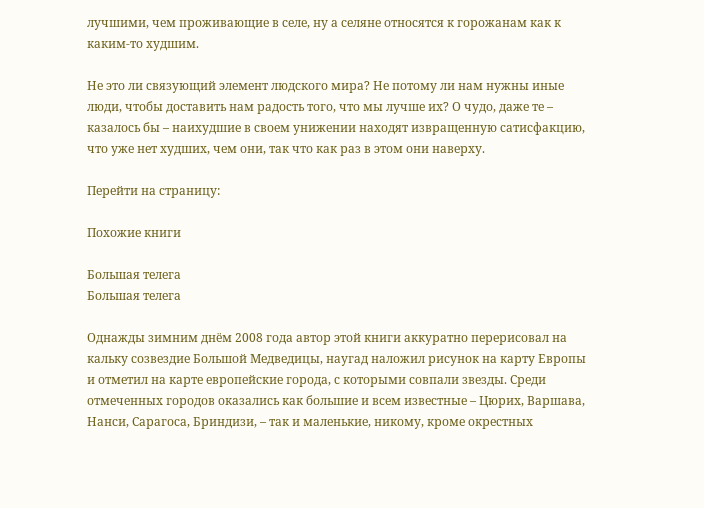лучшими, чем проживающие в селе, ну а селяне относятся к горожанам как к каким-то худшим.

Не это ли связующий элемент людского мира? Не потому ли нам нужны иные люди, чтобы доставить нам радость того, что мы лучше их? О чудо, даже те – казалось бы – наихудшие в своем унижении находят извращенную сатисфакцию, что уже нет худших, чем они, так что как раз в этом они наверху.

Перейти на страницу:

Похожие книги

Большая телега
Большая телега

Однажды зимним днём 2008 года автор этой книги аккуратно перерисовал на кальку созвездие Большой Медведицы, наугад наложил рисунок на карту Европы и отметил на карте европейские города, с которыми совпали звезды. Среди отмеченных городов оказались как большие и всем известные – Цюрих, Варшава, Нанси, Сарагоса, Бриндизи, – так и маленькие, никому, кроме окрестных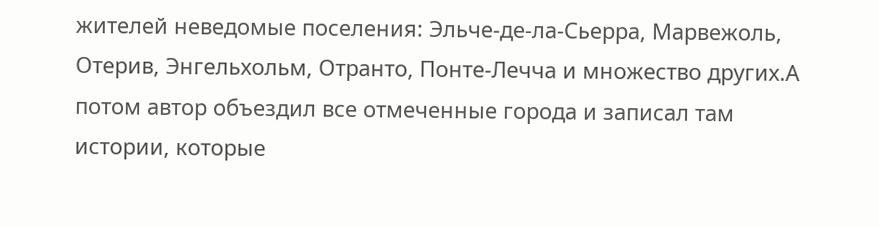жителей неведомые поселения: Эльче-де-ла-Сьерра, Марвежоль, Отерив, Энгельхольм, Отранто, Понте-Лечча и множество других.А потом автор объездил все отмеченные города и записал там истории, которые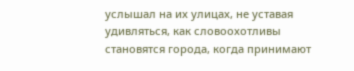услышал на их улицах, не уставая удивляться, как словоохотливы становятся города, когда принимают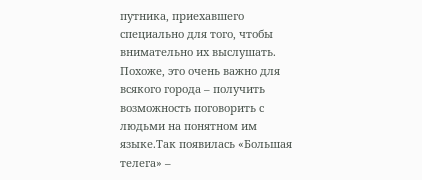путника, приехавшего специально для того, чтобы внимательно их выслушать. Похоже, это очень важно для всякого города – получить возможность поговорить с людьми на понятном им языке.Так появилась «Большая телега» –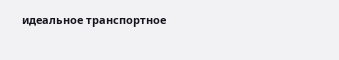идеальное транспортное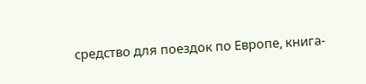средство для поездок по Европе, книга-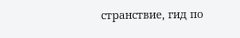странствие, гид по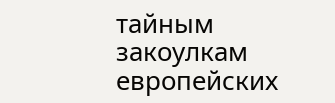тайным закоулкам европейских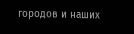городов и наших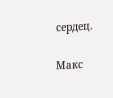сердец.

Макс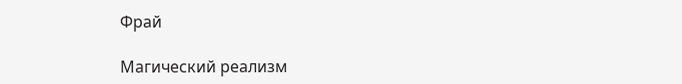Фрай

Магический реализм